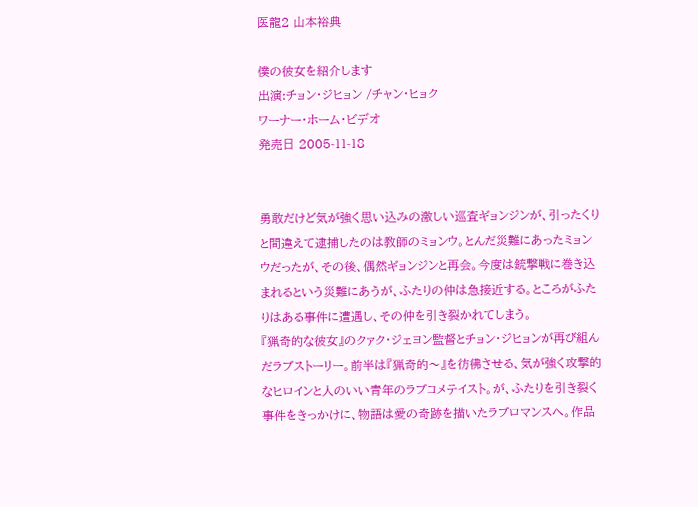医龍2 山本裕典

僕の彼女を紹介します
出演:チョン・ジヒョン /チャン・ヒョク
ワーナー・ホーム・ビデオ
発売日 2005-11-18


勇敢だけど気が強く思い込みの激しい巡査ギョンジンが、引ったくりと間違えて逮捕したのは教師のミョンウ。とんだ災難にあったミョンウだったが、その後、偶然ギョンジンと再会。今度は銃撃戦に巻き込まれるという災難にあうが、ふたりの仲は急接近する。ところがふたりはある事件に遭遇し、その仲を引き裂かれてしまう。
『猟奇的な彼女』のクァク・ジェヨン監督とチョン・ジヒョンが再び組んだラブストーリー。前半は『猟奇的〜』を彷彿させる、気が強く攻撃的なヒロインと人のいい青年のラブコメテイスト。が、ふたりを引き裂く事件をきっかけに、物語は愛の奇跡を描いたラブロマンスへ。作品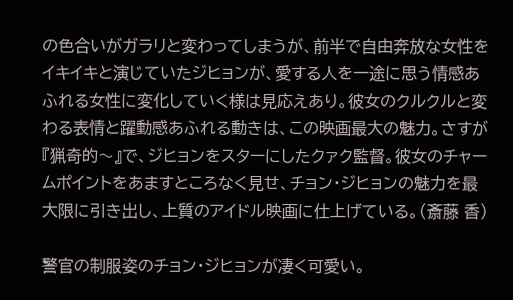の色合いがガラリと変わってしまうが、前半で自由奔放な女性をイキイキと演じていたジヒョンが、愛する人を一途に思う情感あふれる女性に変化していく様は見応えあり。彼女のクルクルと変わる表情と躍動感あふれる動きは、この映画最大の魅力。さすが『猟奇的〜』で、ジヒョンをスターにしたクァク監督。彼女のチャームポイントをあますところなく見せ、チョン・ジヒョンの魅力を最大限に引き出し、上質のアイドル映画に仕上げている。(斎藤 香)

警官の制服姿のチョン・ジヒョンが凄く可愛い。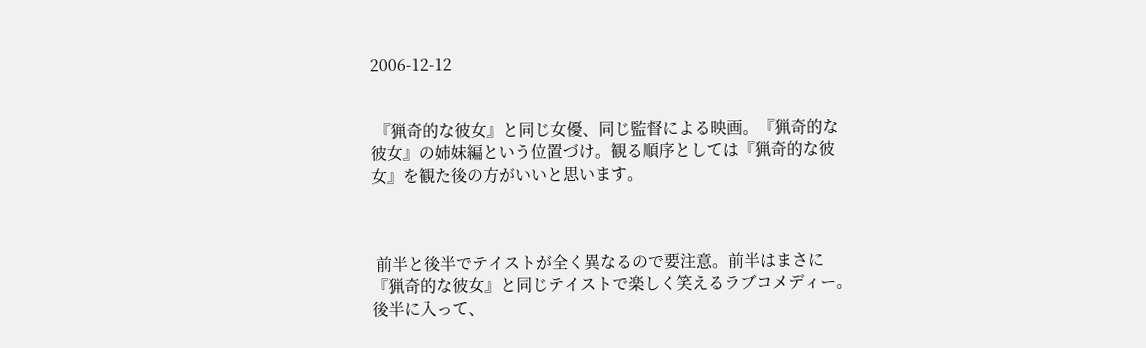2006-12-12


 『猟奇的な彼女』と同じ女優、同じ監督による映画。『猟奇的な彼女』の姉妹編という位置づけ。観る順序としては『猟奇的な彼女』を観た後の方がいいと思います。



 前半と後半でテイストが全く異なるので要注意。前半はまさに『猟奇的な彼女』と同じテイストで楽しく笑えるラブコメディー。後半に入って、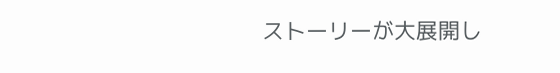ストーリーが大展開し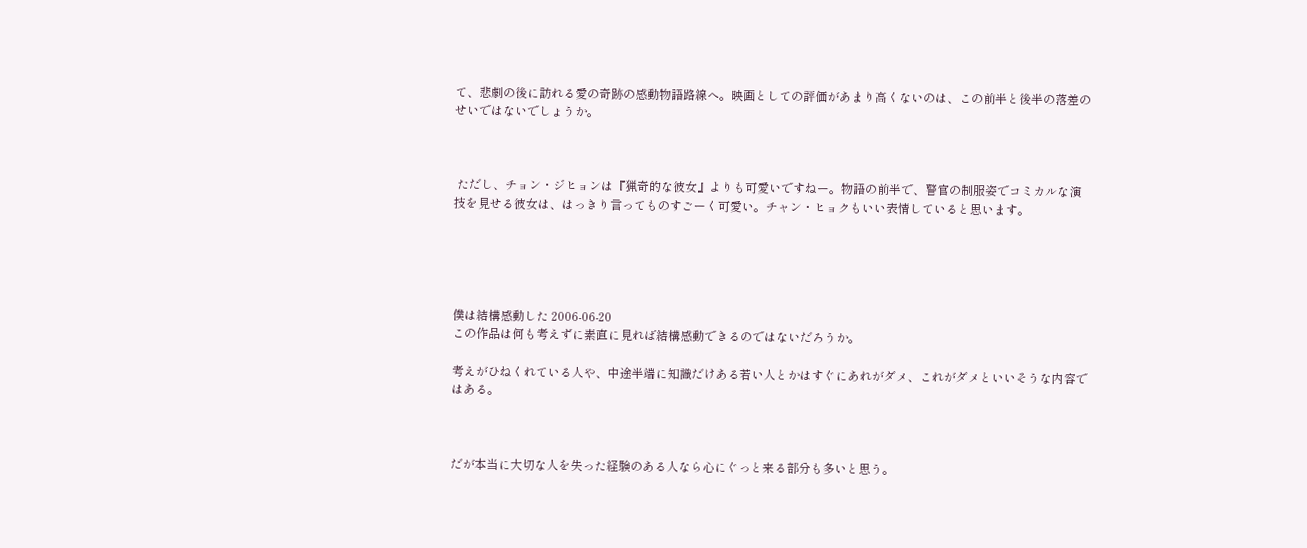て、悲劇の後に訪れる愛の奇跡の感動物語路線へ。映画としての評価があまり高くないのは、この前半と後半の落差のせいではないでしょうか。



 ただし、チョン・ジヒョンは『猟奇的な彼女』よりも可愛いですねー。物語の前半で、警官の制服姿でコミカルな演技を見せる彼女は、はっきり言ってものすごーく可愛い。チャン・ヒョクもいい表情していると思います。





僕は結構感動した 2006-06-20
この作品は何も考えずに素直に見れば結構感動できるのではないだろうか。

考えがひねくれている人や、中途半端に知識だけある若い人とかはすぐにあれがダメ、これがダメといいそうな内容ではある。



だが本当に大切な人を失った経験のある人なら心にぐっと来る部分も多いと思う。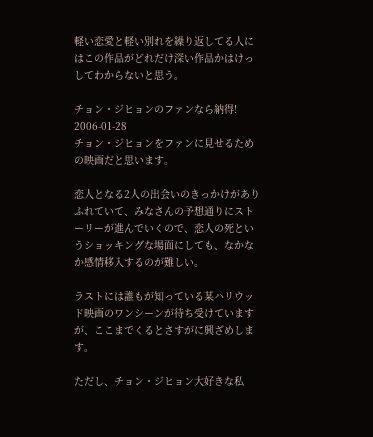軽い恋愛と軽い別れを繰り返してる人にはこの作品がどれだけ深い作品かはけっしてわからないと思う。

チョン・ジヒョンのファンなら納得! 2006-01-28
チョン・ジヒョンをファンに見せるための映画だと思います。

恋人となる2人の出会いのきっかけがありふれていて、みなさんの予想通りにストーリーが進んでいくので、恋人の死というショッキングな場面にしても、なかなか感情移入するのが難しい。

ラストには誰もが知っている某ハリウッド映画のワンシーンが待ち受けていますが、ここまでくるとさすがに興ざめします。

ただし、チョン・ジヒョン大好きな私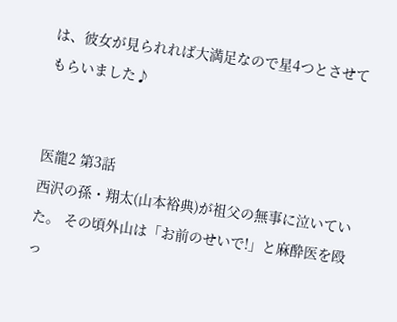は、彼女が見られれば大満足なので星4つとさせてもらいました♪


医龍2 第3話
西沢の孫・翔太(山本裕典)が祖父の無事に泣いていた。 その頃外山は「お前のせいで!」と麻酔医を殴っ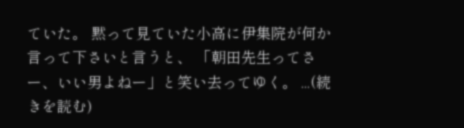ていた。 黙って見ていた小高に伊集院が何か言って下さいと言うと、 「朝田先生ってさー、いい男よねー」と笑い去ってゆく。 ...(続きを読む)